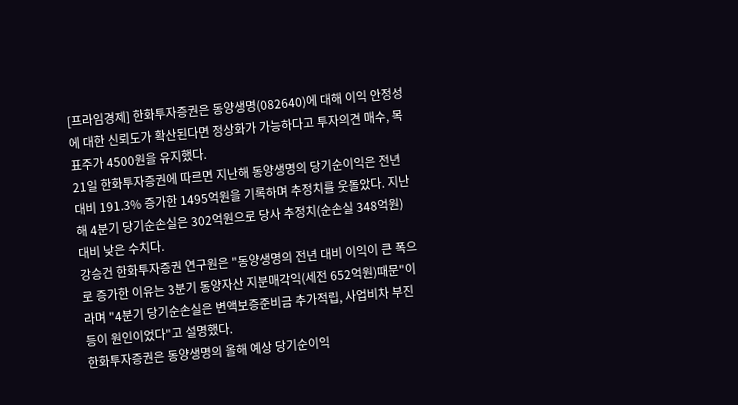[프라임경제] 한화투자증권은 동양생명(082640)에 대해 이익 안정성에 대한 신뢰도가 확산된다면 정상화가 가능하다고 투자의견 매수, 목표주가 4500원을 유지했다.
21일 한화투자증권에 따르면 지난해 동양생명의 당기순이익은 전년 대비 191.3% 증가한 1495억원을 기록하며 추정치를 웃돌았다. 지난해 4분기 당기순손실은 302억원으로 당사 추정치(순손실 348억원) 대비 낮은 수치다.
강승건 한화투자증권 연구원은 "동양생명의 전년 대비 이익이 큰 폭으로 증가한 이유는 3분기 동양자산 지분매각익(세전 652억원)때문"이라며 "4분기 당기순손실은 변액보증준비금 추가적립, 사업비차 부진 등이 원인이었다"고 설명했다.
한화투자증권은 동양생명의 올해 예상 당기순이익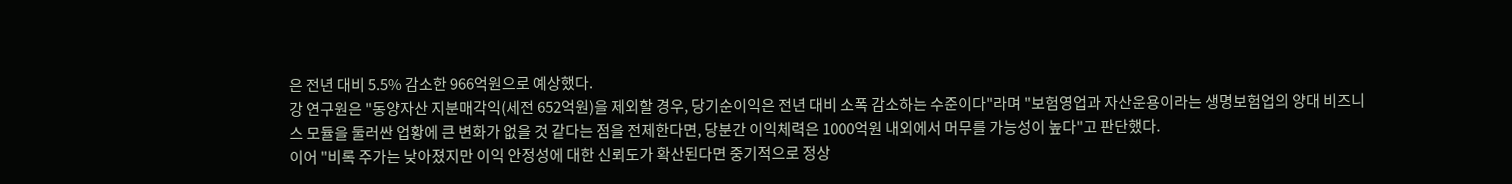은 전년 대비 5.5% 감소한 966억원으로 예상했다.
강 연구원은 "동양자산 지분매각익(세전 652억원)을 제외할 경우, 당기순이익은 전년 대비 소폭 감소하는 수준이다"라며 "보험영업과 자산운용이라는 생명보험업의 양대 비즈니스 모듈을 둘러싼 업황에 큰 변화가 없을 것 같다는 점을 전제한다면, 당분간 이익체력은 1000억원 내외에서 머무를 가능성이 높다"고 판단했다.
이어 "비록 주가는 낮아졌지만 이익 안정성에 대한 신뢰도가 확산된다면 중기적으로 정상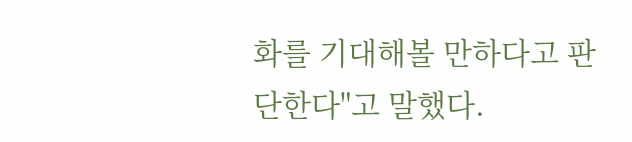화를 기대해볼 만하다고 판단한다"고 말했다.